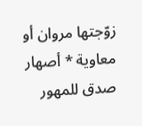زوّجتها مروان أو معاوية * أصهار صدق للمهور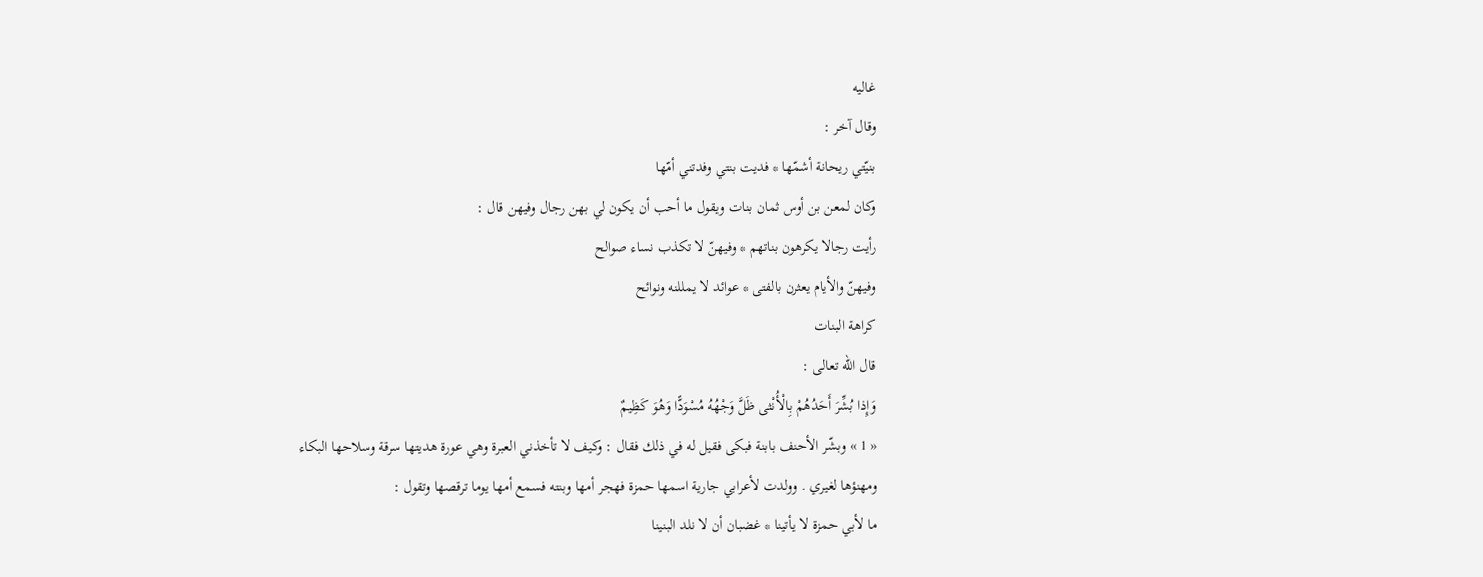غاليه
وقال آخر :
بنيّتي ريحانة أشمّها * فديت بنتي وفدتني أمّها
وكان لمعن بن أوس ثمان بنات ويقول ما أحب أن يكون لي بهن رجال وفيهن قال :
رأيت رجالا يكرهون بناتهم * وفيهنّ لا تكذب نساء صوالح
وفيهنّ والأيام يعثرن بالفتى * عوائد لا يمللنه ونوائح
كراهة البنات
قال اللّه تعالى :
وَإِذا بُشِّرَ أَحَدُهُمْ بِالْأُنْثى ظَلَّ وَجْهُهُ مُسْوَدًّا وَهُوَ كَظِيمٌ
« 1 » وبشّر الأحنف بابنة فبكى فقيل له في ذلك فقال : وكيف لا تأخذني العبرة وهي عورة هديتها سرقة وسلاحها البكاء ومهنؤها لغيري . وولدت لأعرابي جارية اسمها حمزة فهجر أمها وبنته فسمع أمها يوما ترقصها وتقول :
ما لأبي حمزة لا يأتينا * غضبان أن لا نلد البنينا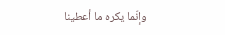وإنّما يكره ما أعطينا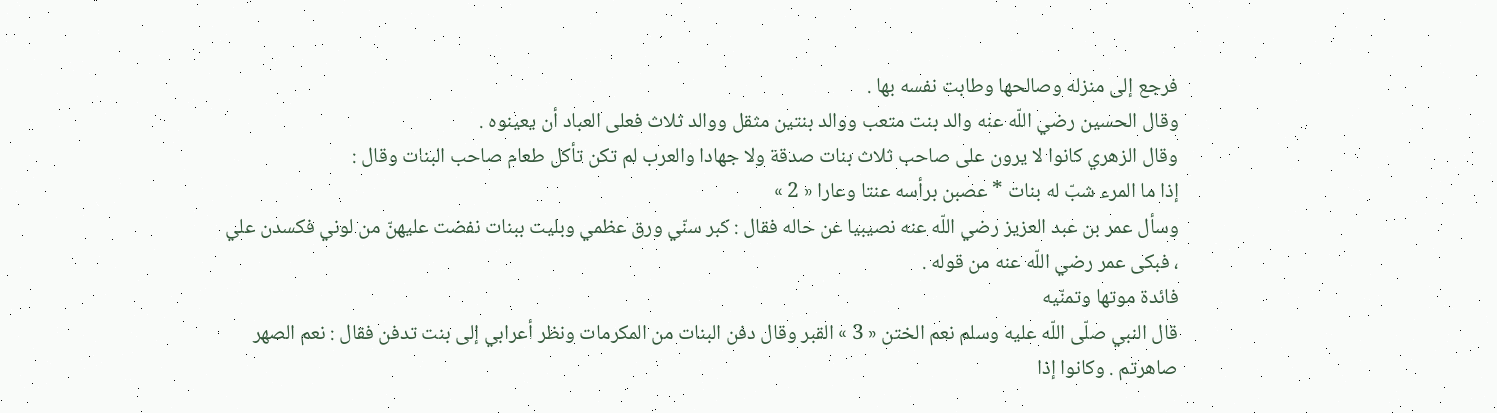فرجع إلى منزله وصالحها وطابت نفسه بها .
وقال الحسين رضي اللّه عنه والد بنت متعب ووالد بنتين مثقل ووالد ثلاث فعلى العباد أن يعينوه .
وقال الزهري كانوا لا يرون على صاحب ثلاث بنات صدقة ولا جهادا والعرب لم تكن تأكل طعام صاحب البنات وقال :
إذا ما المرء شبّ له بنات * عصبن برأسه عنتا وعارا « 2 »
وسأل عمر بن عبد العزيز رضي اللّه عنه نصيبيا عن حاله فقال : كبر سنّي ورق عظمي وبليت ببنات نفضت عليهنّ من لوني فكسدن علي ، فبكى عمر رضي اللّه عنه من قوله .
فائدة موتها وتمنّيه
قال النبي صلّى اللّه عليه وسلم نعم الختن « 3 » القبر وقال دفن البنات من المكرمات ونظر أعرابي إلى بنت تدفن فقال : نعم الصهر صاهرتم . وكانوا إذا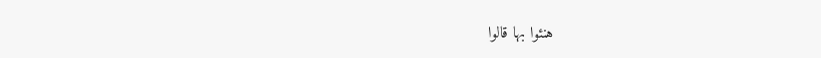هنئوا بها قالوا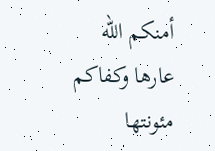أمنكم اللّه عارها وكفاكم مئونتها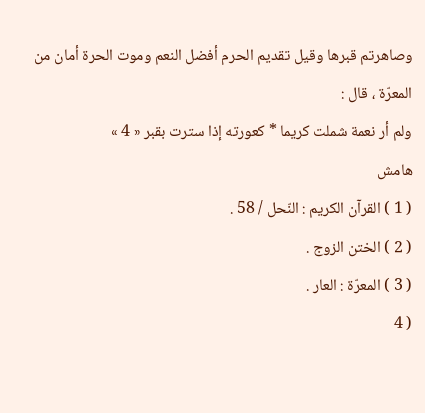وصاهرتم قبرها وقيل تقديم الحرم أفضل النعم وموت الحرة أمان من المعرّة ، قال :
ولم أر نعمة شملت كريما * كعورته إذا سترت بقبر « 4 »
هامش
( 1 ) القرآن الكريم : النّحل / 58 .
( 2 ) الختن الزوج .
( 3 ) المعرّة : العار .
( 4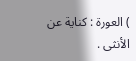) العورة : كناية عن الأنثى .